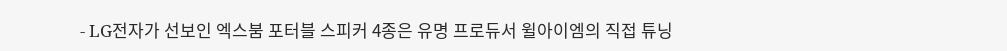- LG전자가 선보인 엑스붐 포터블 스피커 4종은 유명 프로듀서 윌아이엠의 직접 튜닝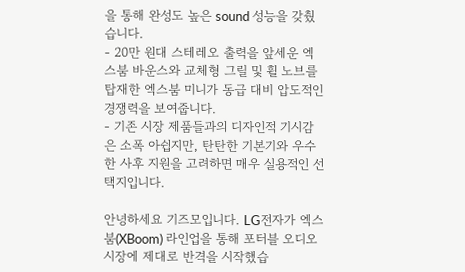을 통해 완성도 높은 sound 성능을 갖췄습니다.
- 20만 원대 스테레오 출력을 앞세운 엑스붐 바운스와 교체형 그릴 및 휠 노브를 탑재한 엑스붐 미니가 동급 대비 압도적인 경쟁력을 보여줍니다.
- 기존 시장 제품들과의 디자인적 기시감은 소폭 아쉽지만, 탄탄한 기본기와 우수한 사후 지원을 고려하면 매우 실용적인 선택지입니다.

안녕하세요 기즈모입니다. LG전자가 엑스붐(XBoom) 라인업을 통해 포터블 오디오 시장에 제대로 반격을 시작했습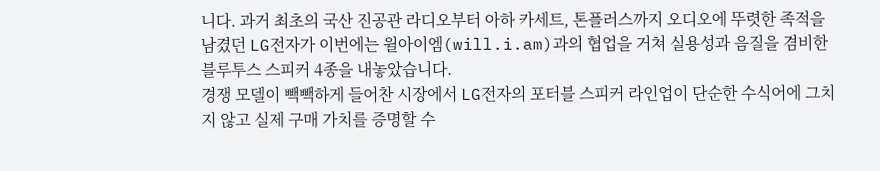니다. 과거 최초의 국산 진공관 라디오부터 아하 카세트, 톤플러스까지 오디오에 뚜렷한 족적을 남겼던 LG전자가 이번에는 윌아이엠(will.i.am)과의 협업을 거쳐 실용성과 음질을 겸비한 블루투스 스피커 4종을 내놓았습니다.
경쟁 모델이 빽빽하게 들어찬 시장에서 LG전자의 포터블 스피커 라인업이 단순한 수식어에 그치지 않고 실제 구매 가치를 증명할 수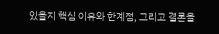있을지 핵심 이유와 한계점, 그리고 결론을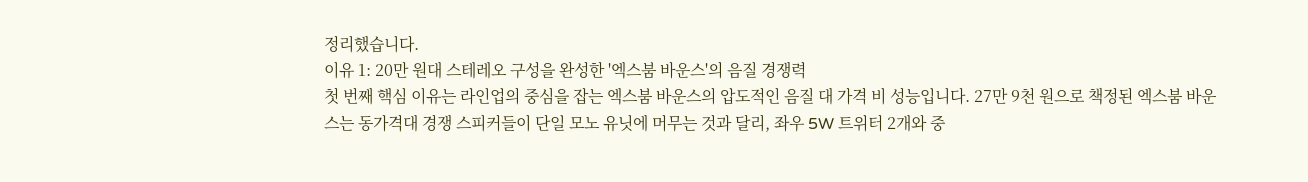정리했습니다.
이유 1: 20만 원대 스테레오 구성을 완성한 '엑스붐 바운스'의 음질 경쟁력
첫 번째 핵심 이유는 라인업의 중심을 잡는 엑스붐 바운스의 압도적인 음질 대 가격 비 성능입니다. 27만 9천 원으로 책정된 엑스붐 바운스는 동가격대 경쟁 스피커들이 단일 모노 유닛에 머무는 것과 달리, 좌우 5W 트위터 2개와 중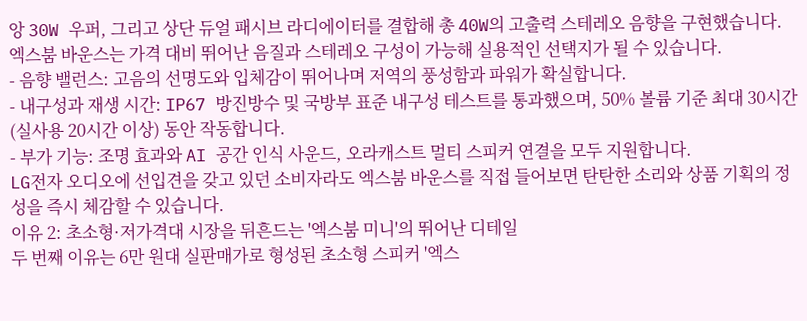앙 30W 우퍼, 그리고 상단 듀얼 패시브 라디에이터를 결합해 총 40W의 고출력 스테레오 음향을 구현했습니다.
엑스붐 바운스는 가격 대비 뛰어난 음질과 스테레오 구성이 가능해 실용적인 선택지가 될 수 있습니다.
- 음향 밸런스: 고음의 선명도와 입체감이 뛰어나며 저역의 풍성함과 파워가 확실합니다.
- 내구성과 재생 시간: IP67 방진방수 및 국방부 표준 내구성 테스트를 통과했으며, 50% 볼륨 기준 최대 30시간(실사용 20시간 이상) 동안 작동합니다.
- 부가 기능: 조명 효과와 AI 공간 인식 사운드, 오라캐스트 멀티 스피커 연결을 모두 지원합니다.
LG전자 오디오에 선입견을 갖고 있던 소비자라도 엑스붐 바운스를 직접 들어보면 탄탄한 소리와 상품 기획의 정성을 즉시 체감할 수 있습니다.
이유 2: 초소형·저가격대 시장을 뒤흔드는 '엑스붐 미니'의 뛰어난 디테일
두 번째 이유는 6만 원대 실판매가로 형성된 초소형 스피커 '엑스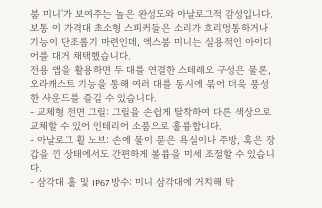붐 미니'가 보여주는 높은 완성도와 아날로그적 감성입니다. 보통 이 가격대 초소형 스피커들은 소리가 흐리멍통하거나 기능이 단조롭기 마련인데, 엑스붐 미니는 실용적인 아이디어를 대거 채택했습니다.
전용 앱을 활용하면 두 대를 연결한 스테레오 구성은 물론, 오라캐스트 기능을 통해 여러 대를 동시에 묶어 더욱 풍성한 사운드를 즐길 수 있습니다.
- 교체형 전면 그릴: 그릴을 손쉽게 탈착하여 다른 색상으로 교체할 수 있어 인테리어 소품으로 훌륭합니다.
- 아날로그 휠 노브: 손에 물이 묻은 욕실이나 주방, 혹은 장갑을 낀 상태에서도 간편하게 볼륨을 미세 조절할 수 있습니다.
- 삼각대 홀 및 IP67 방수: 미니 삼각대에 거치해 탁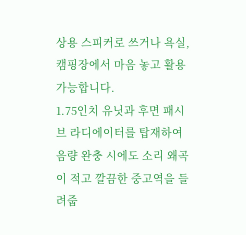상용 스피커로 쓰거나 욕실, 캠핑장에서 마음 놓고 활용 가능합니다.
1.75인치 유닛과 후면 패시브 라디에이터를 탑재하여 음량 완충 시에도 소리 왜곡이 적고 깔끔한 중고역을 들려줍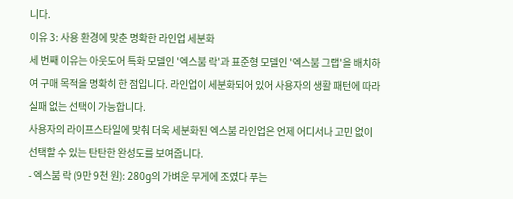니다.
이유 3: 사용 환경에 맞춘 명확한 라인업 세분화
세 번째 이유는 아웃도어 특화 모델인 '엑스붐 락'과 표준형 모델인 '엑스붐 그랩'을 배치하여 구매 목적을 명확히 한 점입니다. 라인업이 세분화되어 있어 사용자의 생활 패턴에 따라 실패 없는 선택이 가능합니다.
사용자의 라이프스타일에 맞춰 더욱 세분화된 엑스붐 라인업은 언제 어디서나 고민 없이 선택할 수 있는 탄탄한 완성도를 보여줍니다.
- 엑스붐 락 (9만 9천 원): 280g의 가벼운 무게에 조였다 푸는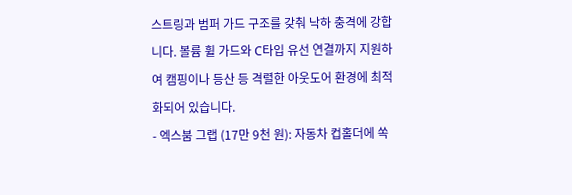스트링과 범퍼 가드 구조를 갖춰 낙하 충격에 강합니다. 볼륨 휠 가드와 C타입 유선 연결까지 지원하여 캠핑이나 등산 등 격렬한 아웃도어 환경에 최적화되어 있습니다.
- 엑스붐 그랩 (17만 9천 원): 자동차 컵홀더에 쏙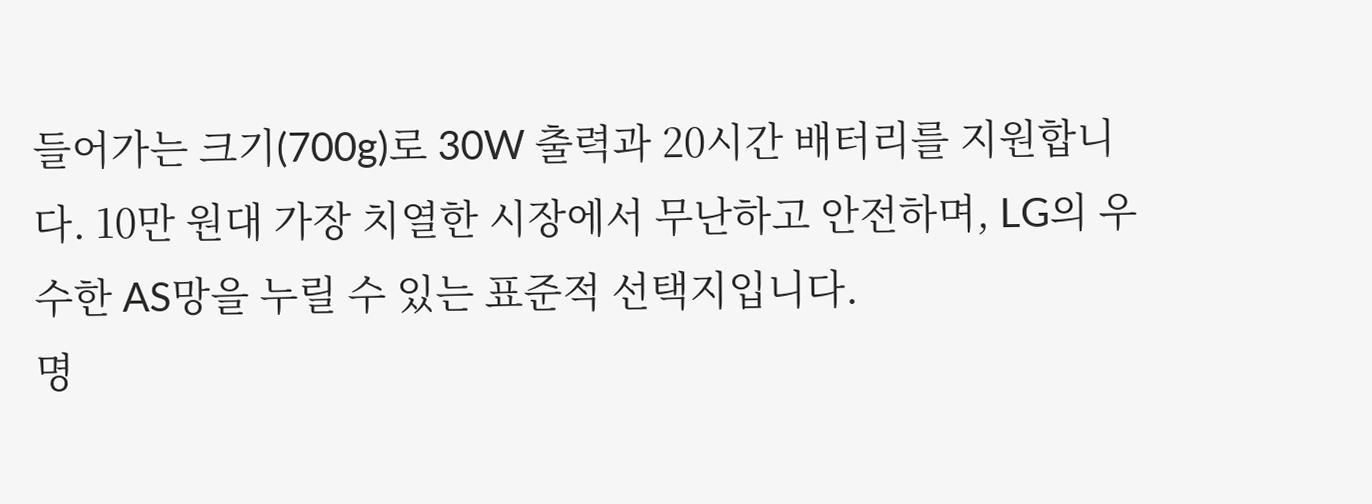들어가는 크기(700g)로 30W 출력과 20시간 배터리를 지원합니다. 10만 원대 가장 치열한 시장에서 무난하고 안전하며, LG의 우수한 AS망을 누릴 수 있는 표준적 선택지입니다.
명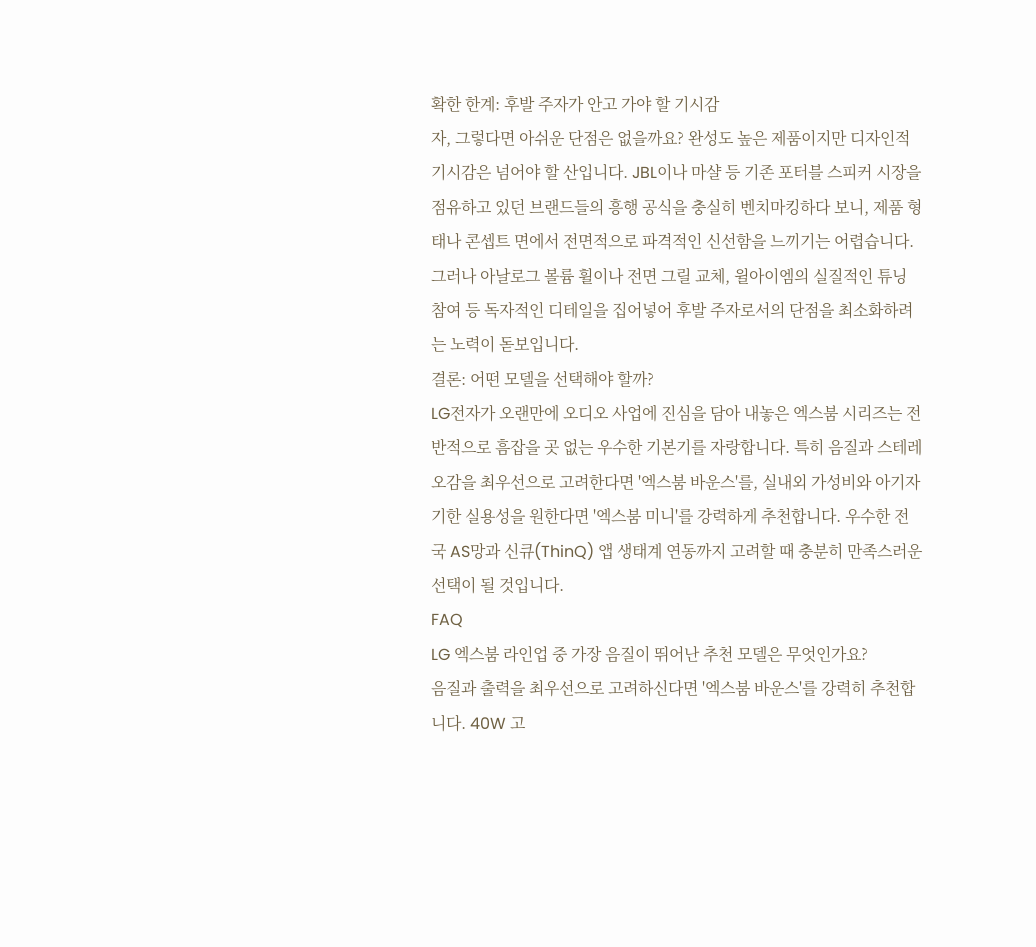확한 한계: 후발 주자가 안고 가야 할 기시감
자, 그렇다면 아쉬운 단점은 없을까요? 완성도 높은 제품이지만 디자인적 기시감은 넘어야 할 산입니다. JBL이나 마샬 등 기존 포터블 스피커 시장을 점유하고 있던 브랜드들의 흥행 공식을 충실히 벤치마킹하다 보니, 제품 형태나 콘셉트 면에서 전면적으로 파격적인 신선함을 느끼기는 어렵습니다.
그러나 아날로그 볼륨 휠이나 전면 그릴 교체, 윌아이엠의 실질적인 튜닝 참여 등 독자적인 디테일을 집어넣어 후발 주자로서의 단점을 최소화하려는 노력이 돋보입니다.
결론: 어떤 모델을 선택해야 할까?
LG전자가 오랜만에 오디오 사업에 진심을 담아 내놓은 엑스붐 시리즈는 전반적으로 흠잡을 곳 없는 우수한 기본기를 자랑합니다. 특히 음질과 스테레오감을 최우선으로 고려한다면 '엑스붐 바운스'를, 실내외 가성비와 아기자기한 실용성을 원한다면 '엑스붐 미니'를 강력하게 추천합니다. 우수한 전국 AS망과 신큐(ThinQ) 앱 생태계 연동까지 고려할 때 충분히 만족스러운 선택이 될 것입니다.
FAQ
LG 엑스붐 라인업 중 가장 음질이 뛰어난 추천 모델은 무엇인가요?
음질과 출력을 최우선으로 고려하신다면 '엑스붐 바운스'를 강력히 추천합니다. 40W 고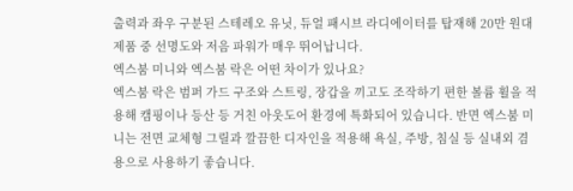출력과 좌우 구분된 스테레오 유닛, 듀얼 패시브 라디에이터를 탑재해 20만 원대 제품 중 선명도와 저음 파워가 매우 뛰어납니다.
엑스붐 미니와 엑스붐 락은 어떤 차이가 있나요?
엑스붐 락은 범퍼 가드 구조와 스트링, 장갑을 끼고도 조작하기 편한 볼륨 휠을 적용해 캠핑이나 등산 등 거친 아웃도어 환경에 특화되어 있습니다. 반면 엑스붐 미니는 전면 교체형 그릴과 깔끔한 디자인을 적용해 욕실, 주방, 침실 등 실내외 겸용으로 사용하기 좋습니다.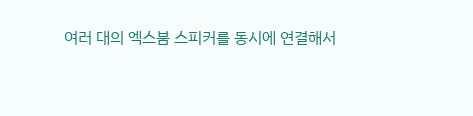여러 대의 엑스붐 스피커를 동시에 연결해서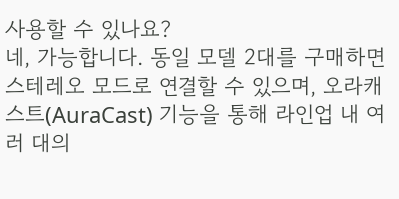사용할 수 있나요?
네, 가능합니다. 동일 모델 2대를 구매하면 스테레오 모드로 연결할 수 있으며, 오라캐스트(AuraCast) 기능을 통해 라인업 내 여러 대의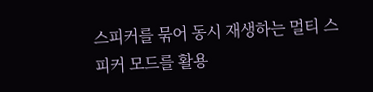스피커를 묶어 동시 재생하는 멀티 스피커 모드를 활용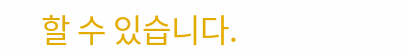할 수 있습니다.